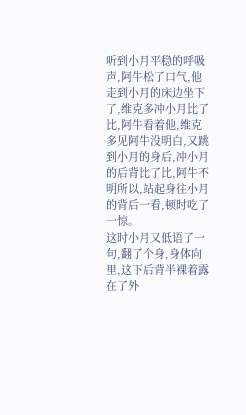听到小月平稳的呼吸声,阿牛松了口气,他走到小月的床边坐下了,维克多冲小月比了比,阿牛看着他,维克多见阿牛没明白,又跳到小月的身后,冲小月的后背比了比,阿牛不明所以,站起身往小月的背后一看,顿时吃了一惊。
这时小月又低语了一句,翻了个身,身体向里,这下后背半裸着露在了外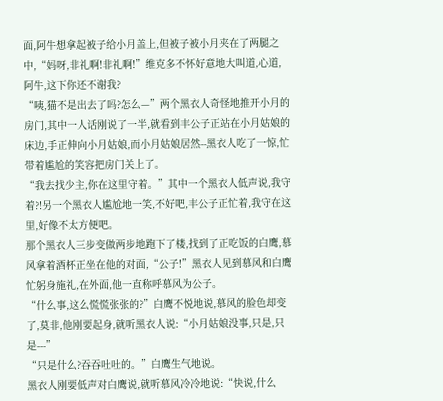面,阿牛想拿起被子给小月盖上,但被子被小月夹在了两腿之中,“妈呀,非礼啊!非礼啊!”维克多不怀好意地大叫道,心道,阿牛,这下你还不谢我?
“咦,猫不是出去了吗?怎么—”两个黑衣人奇怪地推开小月的房门,其中一人话刚说了一半,就看到丰公子正站在小月姑娘的床边,手正伸向小月姑娘,而小月姑娘居然--黑衣人吃了一惊,忙带着尴尬的笑容把房门关上了。
“我去找少主,你在这里守着。”其中一个黑衣人低声说,我守着?!另一个黑衣人尴尬地一笑,不好吧,丰公子正忙着,我守在这里,好像不太方便吧。
那个黑衣人三步变做两步地跑下了楼,找到了正吃饭的白鹰,慕风拿着酒杯正坐在他的对面,“公子!”黑衣人见到慕风和白鹰忙躬身施礼,在外面,他一直称呼慕风为公子。
“什么事,这么慌慌张张的?”白鹰不悦地说,慕风的脸色却变了,莫非,他刚要起身,就听黑衣人说:“小月姑娘没事,只是,只是---”
“只是什么?吞吞吐吐的。”白鹰生气地说。
黑衣人刚要低声对白鹰说,就听慕风冷冷地说:“快说,什么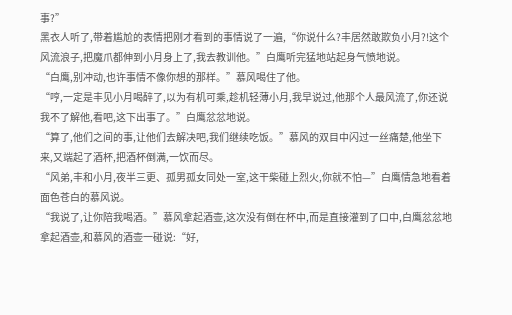事?”
黑衣人听了,带着尴尬的表情把刚才看到的事情说了一遍,“你说什么?丰居然敢欺负小月?!这个风流浪子,把魔爪都伸到小月身上了,我去教训他。”白鹰听完猛地站起身气愤地说。
“白鹰,别冲动,也许事情不像你想的那样。”慕风喝住了他。
“哼,一定是丰见小月喝醉了,以为有机可乘,趁机轻薄小月,我早说过,他那个人最风流了,你还说我不了解他,看吧,这下出事了。”白鹰忿忿地说。
“算了,他们之间的事,让他们去解决吧,我们继续吃饭。”慕风的双目中闪过一丝痛楚,他坐下来,又端起了酒杯,把酒杯倒满,一饮而尽。
“风弟,丰和小月,夜半三更、孤男孤女同处一室,这干柴碰上烈火,你就不怕—”白鹰情急地看着面色苍白的慕风说。
“我说了,让你陪我喝酒。”慕风拿起酒壶,这次没有倒在杯中,而是直接灌到了口中,白鹰忿忿地拿起酒壶,和慕风的酒壶一碰说:“好,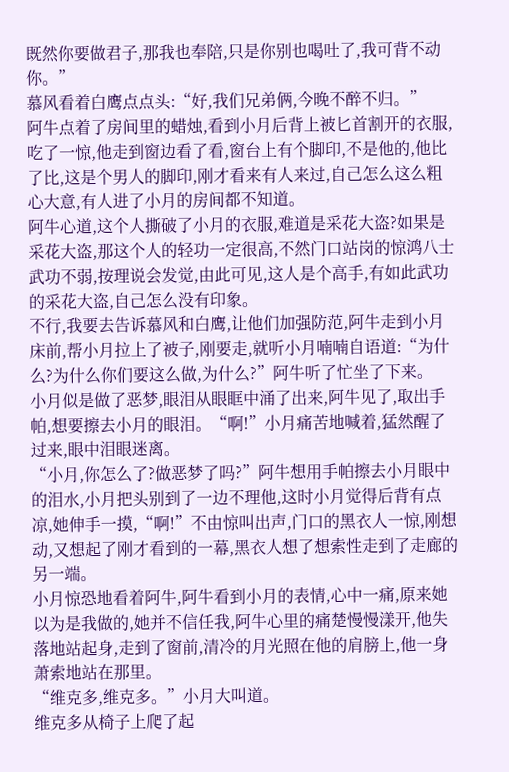既然你要做君子,那我也奉陪,只是你别也喝吐了,我可背不动你。”
慕风看着白鹰点点头:“好,我们兄弟俩,今晚不醉不归。”
阿牛点着了房间里的蜡烛,看到小月后背上被匕首割开的衣服,吃了一惊,他走到窗边看了看,窗台上有个脚印,不是他的,他比了比,这是个男人的脚印,刚才看来有人来过,自己怎么这么粗心大意,有人进了小月的房间都不知道。
阿牛心道,这个人撕破了小月的衣服,难道是采花大盗?如果是采花大盗,那这个人的轻功一定很高,不然门口站岗的惊鸿八士武功不弱,按理说会发觉,由此可见,这人是个高手,有如此武功的采花大盗,自己怎么没有印象。
不行,我要去告诉慕风和白鹰,让他们加强防范,阿牛走到小月床前,帮小月拉上了被子,刚要走,就听小月喃喃自语道:“为什么?为什么你们要这么做,为什么?”阿牛听了忙坐了下来。
小月似是做了恶梦,眼泪从眼眶中涌了出来,阿牛见了,取出手帕,想要擦去小月的眼泪。“啊!”小月痛苦地喊着,猛然醒了过来,眼中泪眼迷离。
“小月,你怎么了?做恶梦了吗?”阿牛想用手帕擦去小月眼中的泪水,小月把头别到了一边不理他,这时小月觉得后背有点凉,她伸手一摸,“啊!”不由惊叫出声,门口的黑衣人一惊,刚想动,又想起了刚才看到的一幕,黑衣人想了想索性走到了走廊的另一端。
小月惊恐地看着阿牛,阿牛看到小月的表情,心中一痛,原来她以为是我做的,她并不信任我,阿牛心里的痛楚慢慢漾开,他失落地站起身,走到了窗前,清冷的月光照在他的肩膀上,他一身萧索地站在那里。
“维克多,维克多。”小月大叫道。
维克多从椅子上爬了起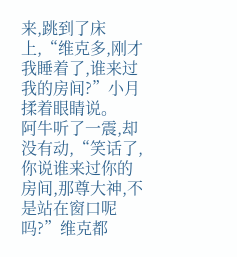来,跳到了床上,“维克多,刚才我睡着了,谁来过我的房间?”小月揉着眼睛说。
阿牛听了一震,却没有动,“笑话了,你说谁来过你的房间,那尊大神,不是站在窗口呢吗?”维克都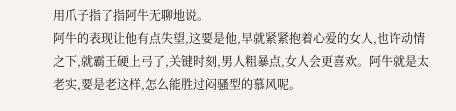用爪子指了指阿牛无聊地说。
阿牛的表现让他有点失望,这要是他,早就紧紧抱着心爱的女人,也许动情之下,就霸王硬上弓了,关键时刻,男人粗暴点,女人会更喜欢。阿牛就是太老实,要是老这样,怎么能胜过闷骚型的慕风呢。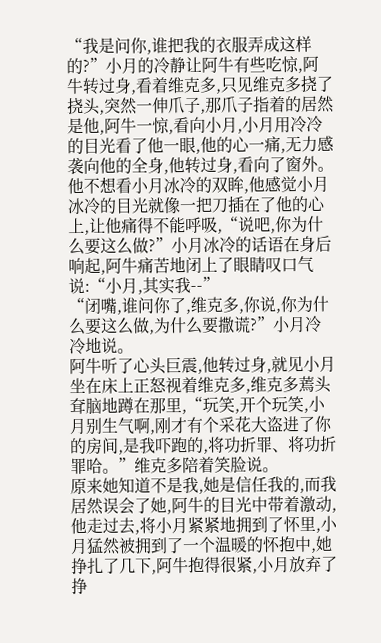“我是问你,谁把我的衣服弄成这样的?”小月的冷静让阿牛有些吃惊,阿牛转过身,看着维克多,只见维克多挠了挠头,突然一伸爪子,那爪子指着的居然是他,阿牛一惊,看向小月,小月用冷冷的目光看了他一眼,他的心一痛,无力感袭向他的全身,他转过身,看向了窗外。
他不想看小月冰冷的双眸,他感觉小月冰冷的目光就像一把刀插在了他的心上,让他痛得不能呼吸,“说吧,你为什么要这么做?”小月冰冷的话语在身后响起,阿牛痛苦地闭上了眼睛叹口气说:“小月,其实我--”
“闭嘴,谁问你了,维克多,你说,你为什么要这么做,为什么要撒谎?”小月冷冷地说。
阿牛听了心头巨震,他转过身,就见小月坐在床上正怒视着维克多,维克多蔫头耷脑地蹲在那里,“玩笑,开个玩笑,小月别生气啊,刚才有个采花大盗进了你的房间,是我吓跑的,将功折罪、将功折罪哈。”维克多陪着笑脸说。
原来她知道不是我,她是信任我的,而我居然误会了她,阿牛的目光中带着激动,他走过去,将小月紧紧地拥到了怀里,小月猛然被拥到了一个温暖的怀抱中,她挣扎了几下,阿牛抱得很紧,小月放弃了挣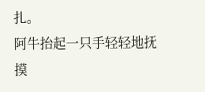扎。
阿牛抬起一只手轻轻地抚摸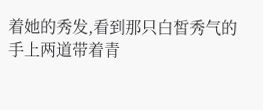着她的秀发,看到那只白皙秀气的手上两道带着青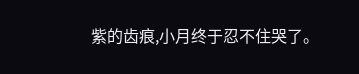紫的齿痕,小月终于忍不住哭了。